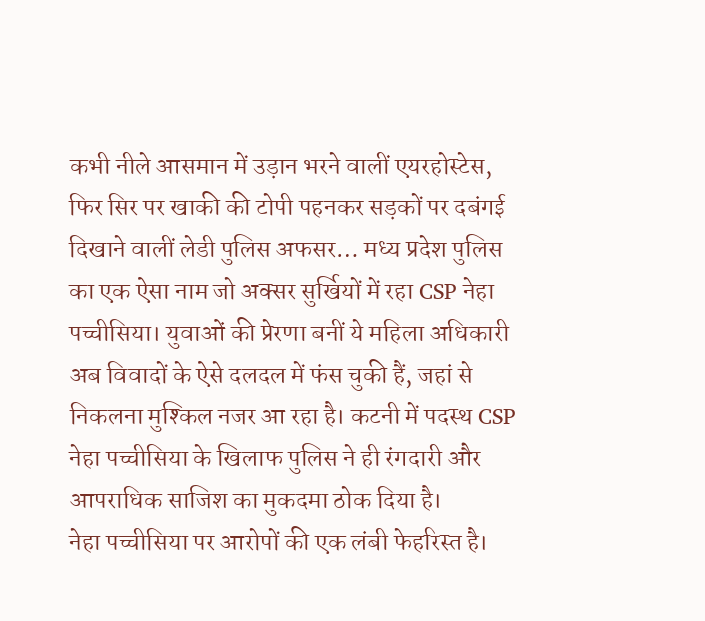कभी नीले आसमान में उड़ान भरने वालीं एयरहोस्टेस, फिर सिर पर खाकी की टोपी पहनकर सड़कों पर दबंगई दिखाने वालीं लेडी पुलिस अफसर… मध्य प्रदेश पुलिस का एक ऐसा नाम जो अक्सर सुर्खियों में रहा CSP नेहा पच्चीसिया। युवाओं की प्रेरणा बनीं ये महिला अधिकारी अब विवादों के ऐसे दलदल में फंस चुकी हैं, जहां से निकलना मुश्किल नजर आ रहा है। कटनी में पदस्थ CSP नेहा पच्चीसिया के खिलाफ पुलिस ने ही रंगदारी और आपराधिक साजिश का मुकदमा ठोक दिया है।
नेहा पच्चीसिया पर आरोपों की एक लंबी फेहरिस्त है।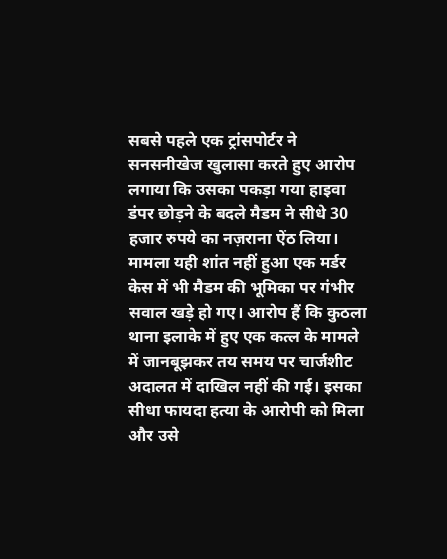सबसे पहले एक ट्रांसपोर्टर ने सनसनीखेज खुलासा करते हुए आरोप लगाया कि उसका पकड़ा गया हाइवा डंपर छोड़ने के बदले मैडम ने सीधे 30 हजार रुपये का नज़राना ऐंठ लिया। मामला यही शांत नहीं हुआ एक मर्डर केस में भी मैडम की भूमिका पर गंभीर सवाल खड़े हो गए। आरोप हैं कि कुठला थाना इलाके में हुए एक कत्ल के मामले में जानबूझकर तय समय पर चार्जशीट अदालत में दाखिल नहीं की गई। इसका सीधा फायदा हत्या के आरोपी को मिला और उसे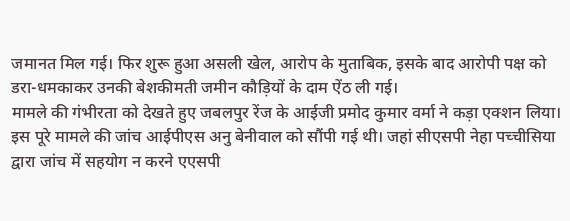जमानत मिल गई। फिर शुरू हुआ असली खेल, आरोप के मुताबिक, इसके बाद आरोपी पक्ष को डरा-धमकाकर उनकी बेशकीमती जमीन कौड़ियों के दाम ऐंठ ली गई।
मामले की गंभीरता को देखते हुए जबलपुर रेंज के आईजी प्रमोद कुमार वर्मा ने कड़ा एक्शन लिया। इस पूरे मामले की जांच आईपीएस अनु बेनीवाल को सौंपी गई थी। जहां सीएसपी नेहा पच्चीसिया द्वारा जांच में सहयोग न करने एएसपी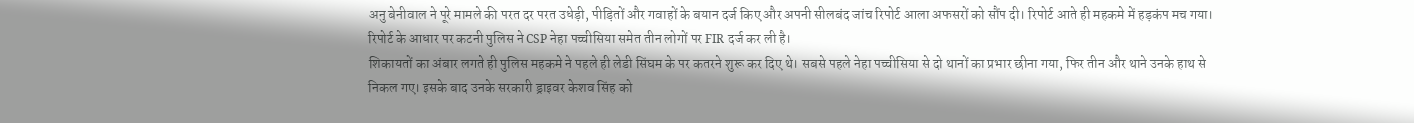अनु बेनीवाल ने पूरे मामले की परत दर परत उधेड़ी, पीड़ितों और गवाहों के बयान दर्ज किए और अपनी सीलबंद जांच रिपोर्ट आला अफसरों को सौंप दी। रिपोर्ट आते ही महकमे में हड़कंप मच गया। रिपोर्ट के आधार पर कटनी पुलिस ने CSP नेहा पच्चीसिया समेत तीन लोगों पर FIR दर्ज कर ली है।
शिकायतों का अंबार लगते ही पुलिस महकमे ने पहले ही लेडी सिंघम के पर कतरने शुरू कर दिए थे। सबसे पहले नेहा पच्चीसिया से दो थानों का प्रभार छीना गया, फिर तीन और थाने उनके हाथ से निकल गए। इसके बाद उनके सरकारी ड्राइवर केशव सिंह को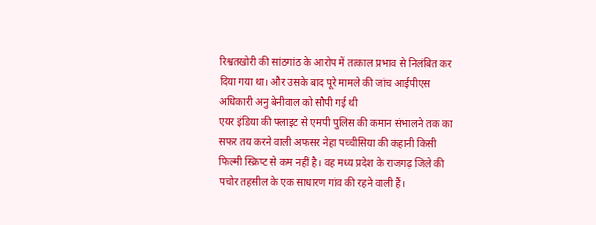रिश्वतखोरी की सांठगांठ के आरोप में तत्काल प्रभाव से निलंबित कर दिया गया था। और उसके बाद पूरे मामले की जांच आईपीएस अधिकारी अनु बेनीवाल को सौपी गई थी
एयर इंडिया की फ्लाइट से एमपी पुलिस की कमान संभालने तक का सफर तय करने वाली अफसर नेहा पच्चीसिया की कहानी किसी फिल्मी स्क्रिप्ट से कम नहीं है। वह मध्य प्रदेश के राजगढ़ जिले की पचोर तहसील के एक साधारण गांव की रहने वाली हैं।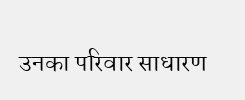उनका परिवार साधारण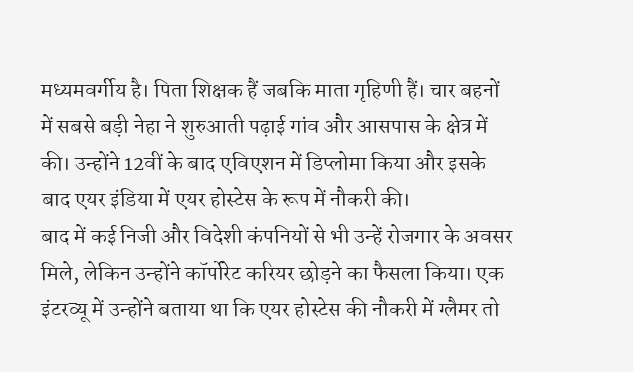मध्यमवर्गीय है। पिता शिक्षक हैं जबकि माता गृहिणी हैं। चार बहनों में सबसे बड़ी नेहा ने शुरुआती पढ़ाई गांव और आसपास के क्षेत्र में की। उन्होंने 12वीं के बाद एविएशन में डिप्लोमा किया और इसके बाद एयर इंडिया में एयर होस्टेस के रूप में नौकरी की।
बाद में कई निजी और विदेशी कंपनियों से भी उन्हें रोजगार के अवसर मिले, लेकिन उन्होंने कॉर्पोरेट करियर छोड़ने का फैसला किया। एक इंटरव्यू में उन्होंने बताया था कि एयर होस्टेस की नौकरी में ग्लैमर तो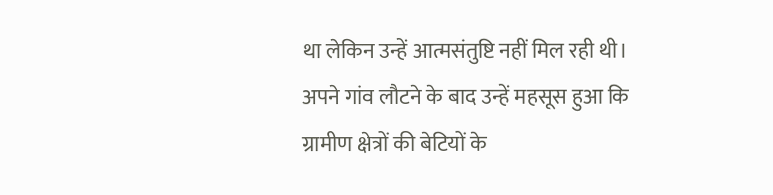था लेकिन उन्हें आत्मसंतुष्टि नहीं मिल रही थी। अपने गांव लौटने के बाद उन्हें महसूस हुआ कि ग्रामीण क्षेत्रों की बेटियों के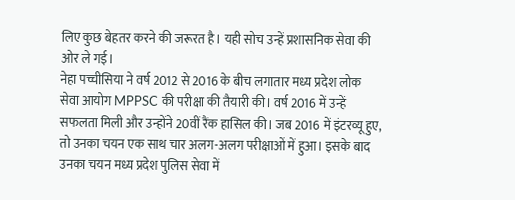लिए कुछ बेहतर करने की जरूरत है। यही सोच उन्हें प्रशासनिक सेवा की ओर ले गई।
नेहा पच्चीसिया ने वर्ष 2012 से 2016 के बीच लगातार मध्य प्रदेश लोक सेवा आयोग MPPSC की परीक्षा की तैयारी की। वर्ष 2016 में उन्हें सफलता मिली और उन्होंने 20वीं रैंक हासिल की। जब 2016 में इंटरव्यू हुए, तो उनका चयन एक साथ चार अलग-अलग परीक्षाओं में हुआ। इसके बाद उनका चयन मध्य प्रदेश पुलिस सेवा में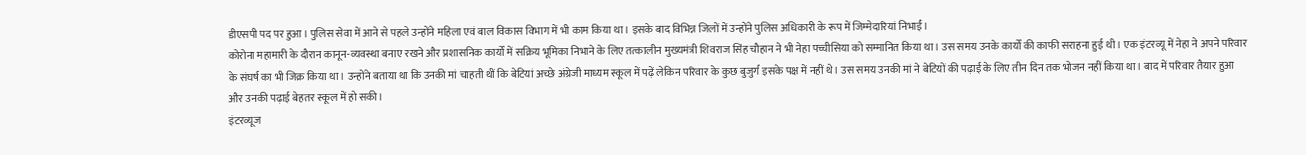डीएसपी पद पर हुआ। पुलिस सेवा में आने से पहले उन्होंने महिला एवं बाल विकास विभाग में भी काम किया था। इसके बाद विभिन्न जिलों में उन्होंने पुलिस अधिकारी के रूप में जिम्मेदारियां निभाईं।
कोरोना महामारी के दौरान कानून-व्यवस्था बनाए रखने और प्रशासनिक कार्यों में सक्रिय भूमिका निभाने के लिए तत्कालीन मुख्यमंत्री शिवराज सिंह चौहान ने भी नेहा पच्चीसिया को सम्मानित किया था। उस समय उनके कार्यों की काफी सराहना हुई थी। एक इंटरव्यू में नेहा ने अपने परिवार के संघर्ष का भी जिक्र किया था। उन्होंने बताया था कि उनकी मां चाहती थीं कि बेटियां अच्छे अंग्रेजी माध्यम स्कूल में पढ़ें लेकिन परिवार के कुछ बुजुर्ग इसके पक्ष में नहीं थे। उस समय उनकी मां ने बेटियों की पढ़ाई के लिए तीन दिन तक भोजन नहीं किया था। बाद में परिवार तैयार हुआ और उनकी पढ़ाई बेहतर स्कूल में हो सकी।
इंटरव्यूज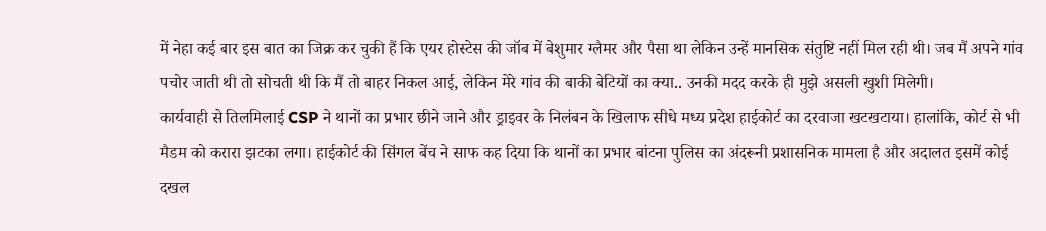में नेहा कई बार इस बात का जिक्र कर चुकी हैं कि एयर होस्टेस की जॉब में बेशुमार ग्लैमर और पैसा था लेकिन उन्हें मानसिक संतुष्टि नहीं मिल रही थी। जब मैं अपने गांव पचोर जाती थी तो सोचती थी कि मैं तो बाहर निकल आई, लेकिन मेरे गांव की बाकी बेटियों का क्या.. उनकी मदद करके ही मुझे असली खुशी मिलेगी।
कार्यवाही से तिलमिलाई CSP ने थानों का प्रभार छीने जाने और ड्राइवर के निलंबन के खिलाफ सीधे मध्य प्रदेश हाईकोर्ट का दरवाजा खटखटाया। हालांकि, कोर्ट से भी मैडम को करारा झटका लगा। हाईकोर्ट की सिंगल बेंच ने साफ कह दिया कि थानों का प्रभार बांटना पुलिस का अंदरूनी प्रशासनिक मामला है और अदालत इसमें कोई दखल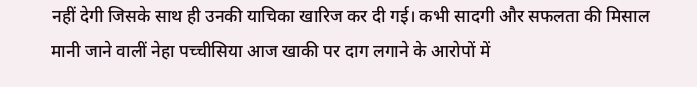नहीं देगी जिसके साथ ही उनकी याचिका खारिज कर दी गई। कभी सादगी और सफलता की मिसाल मानी जाने वालीं नेहा पच्चीसिया आज खाकी पर दाग लगाने के आरोपों में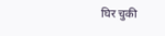घिर चुकी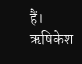हैं।
ऋषिकेश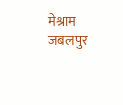मेश्राम जबलपुर